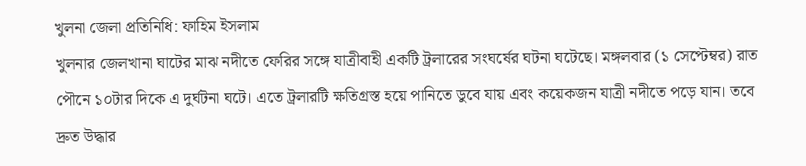খুলনা জেলা প্রতিনিধি: ফাহিম ইসলাম
খুলনার জেলখানা ঘাটের মাঝ নদীতে ফেরির সঙ্গে যাত্রীবাহী একটি ট্রলারের সংঘর্ষের ঘটনা ঘটেছে। মঙ্গলবার (১ সেপ্টেম্বর) রাত পৌনে ১০টার দিকে এ দুর্ঘটনা ঘটে। এতে ট্রলারটি ক্ষতিগ্রস্ত হয়ে পানিতে ডুবে যায় এবং কয়েকজন যাত্রী নদীতে পড়ে যান। তবে দ্রুত উদ্ধার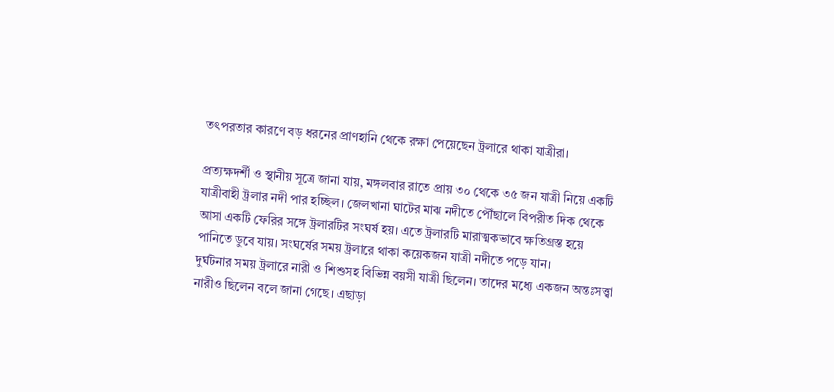তৎপরতার কারণে বড় ধরনের প্রাণহানি থেকে রক্ষা পেয়েছেন ট্রলারে থাকা যাত্রীরা।

প্রত্যক্ষদর্শী ও স্থানীয় সূত্রে জানা যায়, মঙ্গলবার রাতে প্রায় ৩০ থেকে ৩৫ জন যাত্রী নিয়ে একটি যাত্রীবাহী ট্রলার নদী পার হচ্ছিল। জেলখানা ঘাটের মাঝ নদীতে পৌঁছালে বিপরীত দিক থেকে আসা একটি ফেরির সঙ্গে ট্রলারটির সংঘর্ষ হয়। এতে ট্রলারটি মারাত্মকভাবে ক্ষতিগ্রস্ত হয়ে পানিতে ডুবে যায়। সংঘর্ষের সময় ট্রলারে থাকা কয়েকজন যাত্রী নদীতে পড়ে যান।
দুর্ঘটনার সময় ট্রলারে নারী ও শিশুসহ বিভিন্ন বয়সী যাত্রী ছিলেন। তাদের মধ্যে একজন অন্তঃসত্ত্বা নারীও ছিলেন বলে জানা গেছে। এছাড়া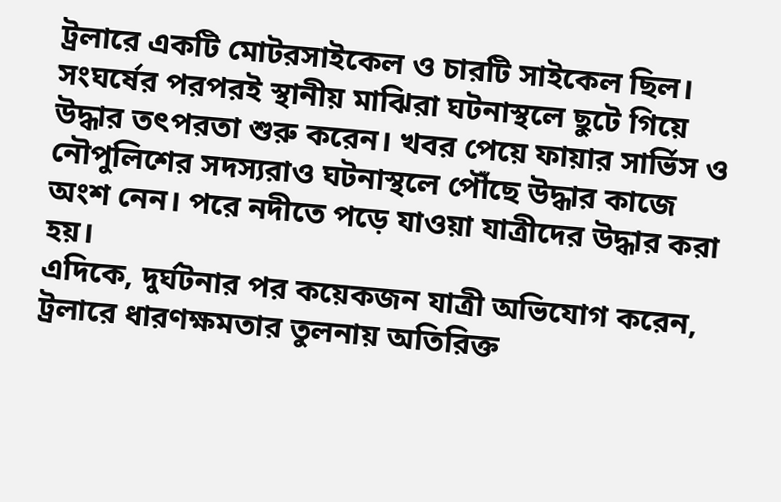ট্রলারে একটি মোটরসাইকেল ও চারটি সাইকেল ছিল।
সংঘর্ষের পরপরই স্থানীয় মাঝিরা ঘটনাস্থলে ছুটে গিয়ে উদ্ধার তৎপরতা শুরু করেন। খবর পেয়ে ফায়ার সার্ভিস ও নৌপুলিশের সদস্যরাও ঘটনাস্থলে পৌঁছে উদ্ধার কাজে অংশ নেন। পরে নদীতে পড়ে যাওয়া যাত্রীদের উদ্ধার করা হয়।
এদিকে, দুর্ঘটনার পর কয়েকজন যাত্রী অভিযোগ করেন, ট্রলারে ধারণক্ষমতার তুলনায় অতিরিক্ত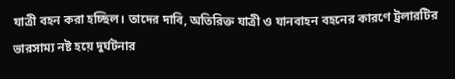যাত্রী বহন করা হচ্ছিল। তাদের দাবি, অতিরিক্ত যাত্রী ও যানবাহন বহনের কারণে ট্রলারটির ভারসাম্য নষ্ট হয়ে দুর্ঘটনার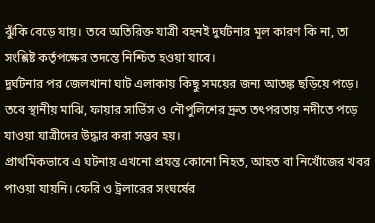ঝুঁকি বেড়ে যায়। তবে অতিরিক্ত যাত্রী বহনই দুর্ঘটনার মূল কারণ কি না, তা সংশ্লিষ্ট কর্তৃপক্ষের তদন্তে নিশ্চিত হওয়া যাবে।
দুর্ঘটনার পর জেলখানা ঘাট এলাকায় কিছু সময়ের জন্য আতঙ্ক ছড়িয়ে পড়ে। তবে স্থানীয় মাঝি, ফায়ার সার্ভিস ও নৌপুলিশের দ্রুত তৎপরতায় নদীতে পড়ে যাওয়া যাত্রীদের উদ্ধার করা সম্ভব হয়।
প্রাথমিকভাবে এ ঘটনায় এখনো প্রযন্ত কোনো নিহত, আহত বা নিখোঁজের খবর পাওয়া যায়নি। ফেরি ও ট্রলারের সংঘর্ষের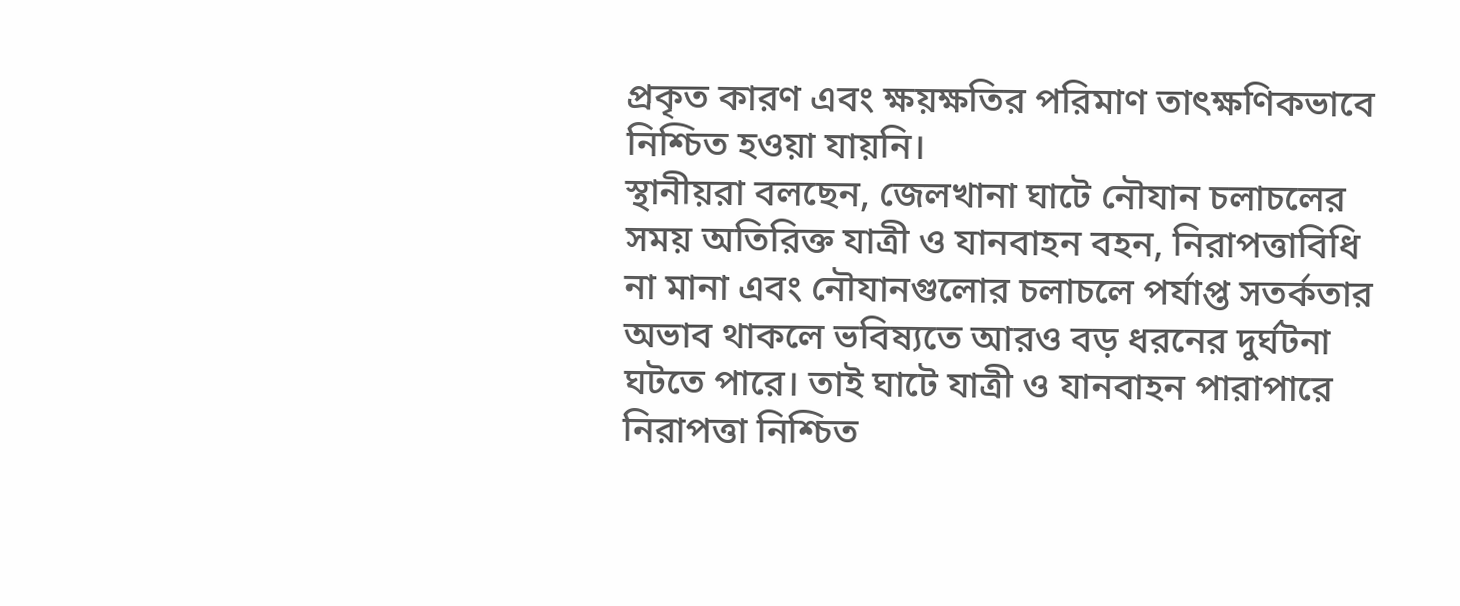প্রকৃত কারণ এবং ক্ষয়ক্ষতির পরিমাণ তাৎক্ষণিকভাবে নিশ্চিত হওয়া যায়নি।
স্থানীয়রা বলছেন, জেলখানা ঘাটে নৌযান চলাচলের সময় অতিরিক্ত যাত্রী ও যানবাহন বহন, নিরাপত্তাবিধি না মানা এবং নৌযানগুলোর চলাচলে পর্যাপ্ত সতর্কতার অভাব থাকলে ভবিষ্যতে আরও বড় ধরনের দুর্ঘটনা ঘটতে পারে। তাই ঘাটে যাত্রী ও যানবাহন পারাপারে নিরাপত্তা নিশ্চিত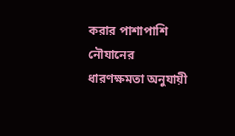করার পাশাপাশি নৌযানের ধারণক্ষমতা অনুযায়ী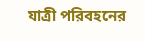যাত্রী পরিবহনের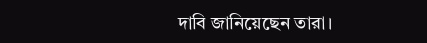দাবি জানিয়েছেন তারা।